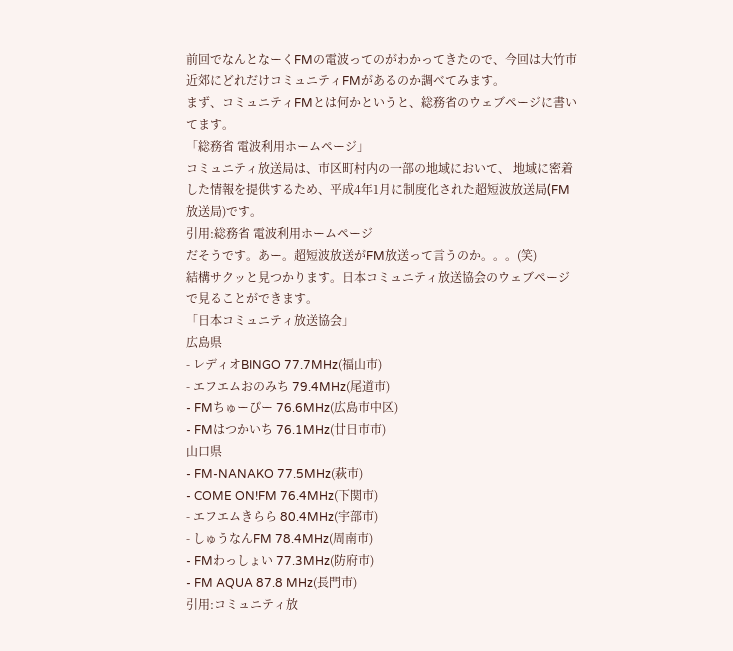前回でなんとなーくFMの電波ってのがわかってきたので、今回は大竹市近郊にどれだけコミュニティFMがあるのか調べてみます。
まず、コミュニティFMとは何かというと、総務省のウェブページに書いてます。
「総務省 電波利用ホームページ」
コミュニティ放送局は、市区町村内の一部の地域において、 地域に密着した情報を提供するため、平成4年1月に制度化された超短波放送局(FM放送局)です。
引用:総務省 電波利用ホームページ
だそうです。あー。超短波放送がFM放送って言うのか。。。(笑)
結構サクッと見つかります。日本コミュニティ放送協会のウェブページで見ることができます。
「日本コミュニティ放送協会」
広島県
- レディオBINGO 77.7MHz(福山市)
- エフエムおのみち 79.4MHz(尾道市)
- FMちゅーぴー 76.6MHz(広島市中区)
- FMはつかいち 76.1MHz(廿日市市)
山口県
- FM-NANAKO 77.5MHz(萩市)
- COME ON!FM 76.4MHz(下関市)
- エフエムきらら 80.4MHz(宇部市)
- しゅうなんFM 78.4MHz(周南市)
- FMわっしょい 77.3MHz(防府市)
- FM AQUA 87.8 MHz(長門市)
引用:コミュニティ放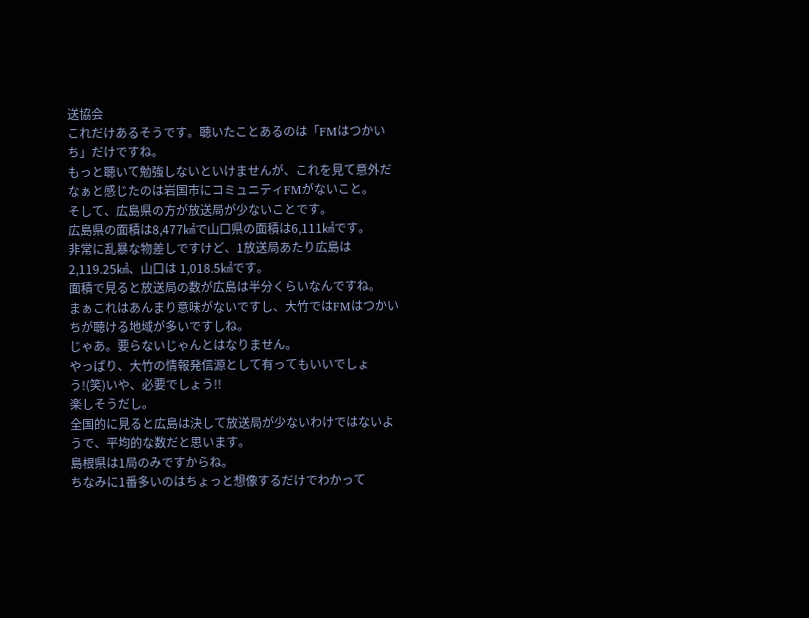送協会
これだけあるそうです。聴いたことあるのは「FMはつかいち」だけですね。
もっと聴いて勉強しないといけませんが、これを見て意外だなぁと感じたのは岩国市にコミュニティFMがないこと。
そして、広島県の方が放送局が少ないことです。
広島県の面積は8,477㎢で山口県の面積は6,111㎢です。
非常に乱暴な物差しですけど、1放送局あたり広島は2,119.25㎢、山口は 1,018.5㎢です。
面積で見ると放送局の数が広島は半分くらいなんですね。
まぁこれはあんまり意味がないですし、大竹ではFMはつかいちが聴ける地域が多いですしね。
じゃあ。要らないじゃんとはなりません。
やっぱり、大竹の情報発信源として有ってもいいでしょう!(笑)いや、必要でしょう!!
楽しそうだし。
全国的に見ると広島は決して放送局が少ないわけではないようで、平均的な数だと思います。
島根県は1局のみですからね。
ちなみに1番多いのはちょっと想像するだけでわかって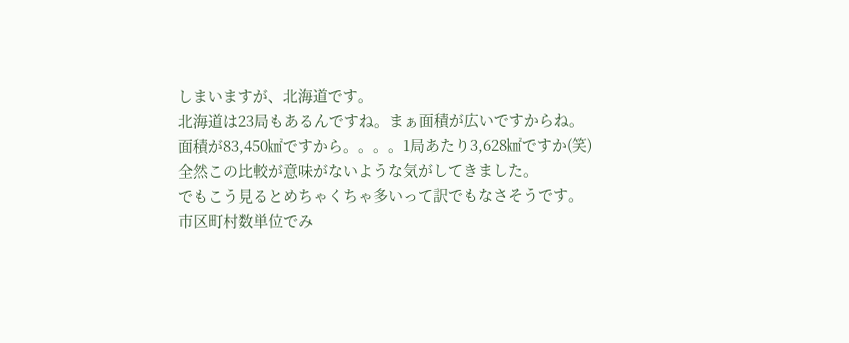しまいますが、北海道です。
北海道は23局もあるんですね。まぁ面積が広いですからね。
面積が83,450㎢ですから。。。。1局あたり3,628㎢ですか(笑)
全然この比較が意味がないような気がしてきました。
でもこう見るとめちゃくちゃ多いって訳でもなさそうです。
市区町村数単位でみ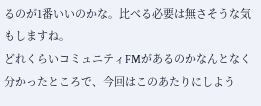るのが1番いいのかな。比べる必要は無さそうな気もしますね。
どれくらいコミュニティFMがあるのかなんとなく分かったところで、今回はこのあたりにしよう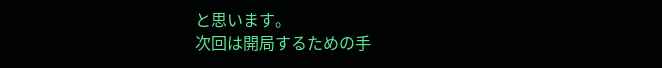と思います。
次回は開局するための手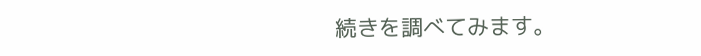続きを調べてみます。